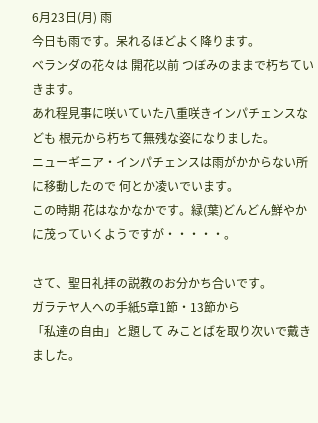6月23日(月) 雨
今日も雨です。呆れるほどよく降ります。
ベランダの花々は 開花以前 つぼみのままで朽ちていきます。
あれ程見事に咲いていた八重咲きインパチェンスなども 根元から朽ちて無残な姿になりました。
ニューギニア・インパチェンスは雨がかからない所に移動したので 何とか凌いでいます。
この時期 花はなかなかです。緑(葉)どんどん鮮やかに茂っていくようですが・・・・・。

さて、聖日礼拝の説教のお分かち合いです。
ガラテヤ人への手紙5章1節・13節から
「私達の自由」と題して みことばを取り次いで戴きました。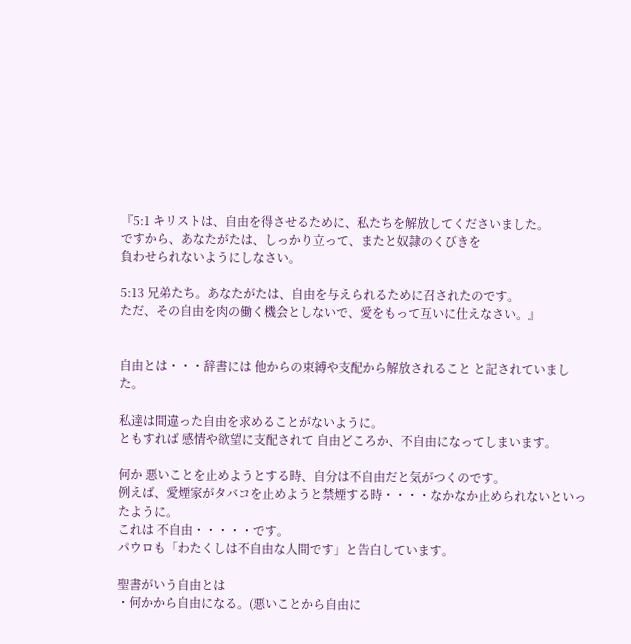『5:1 キリストは、自由を得させるために、私たちを解放してくださいました。
ですから、あなたがたは、しっかり立って、またと奴隷のくびきを
負わせられないようにしなさい。

5:13 兄弟たち。あなたがたは、自由を与えられるために召されたのです。
ただ、その自由を肉の働く機会としないで、愛をもって互いに仕えなさい。』


自由とは・・・辞書には 他からの束縛や支配から解放されること と記されていました。

私達は間違った自由を求めることがないように。
ともすれば 感情や欲望に支配されて 自由どころか、不自由になってしまいます。

何か 悪いことを止めようとする時、自分は不自由だと気がつくのです。
例えば、愛煙家がタバコを止めようと禁煙する時・・・・なかなか止められないといったように。
これは 不自由・・・・・です。
パウロも「わたくしは不自由な人間です」と告白しています。

聖書がいう自由とは
・何かから自由になる。(悪いことから自由に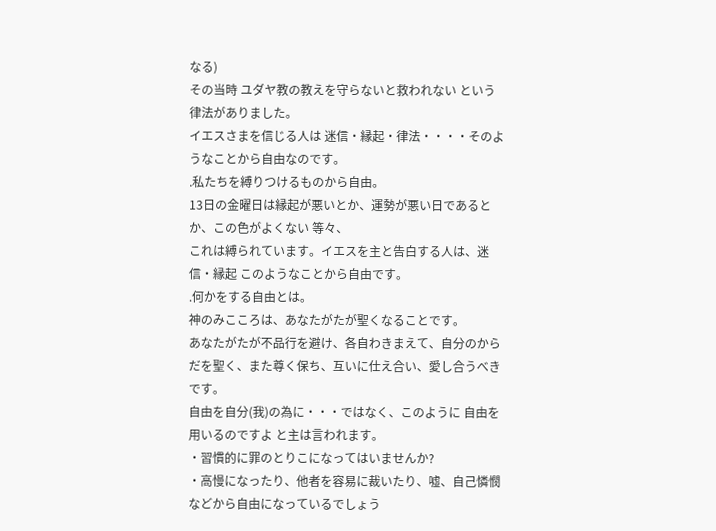なる)
その当時 ユダヤ教の教えを守らないと救われない という律法がありました。
イエスさまを信じる人は 迷信・縁起・律法・・・・そのようなことから自由なのです。
.私たちを縛りつけるものから自由。
13日の金曜日は縁起が悪いとか、運勢が悪い日であるとか、この色がよくない 等々、
これは縛られています。イエスを主と告白する人は、迷信・縁起 このようなことから自由です。
.何かをする自由とは。
神のみこころは、あなたがたが聖くなることです。
あなたがたが不品行を避け、各自わきまえて、自分のからだを聖く、また尊く保ち、互いに仕え合い、愛し合うべきです。
自由を自分(我)の為に・・・ではなく、このように 自由を用いるのですよ と主は言われます。
・習慣的に罪のとりこになってはいませんか?
・高慢になったり、他者を容易に裁いたり、嘘、自己憐憫などから自由になっているでしょう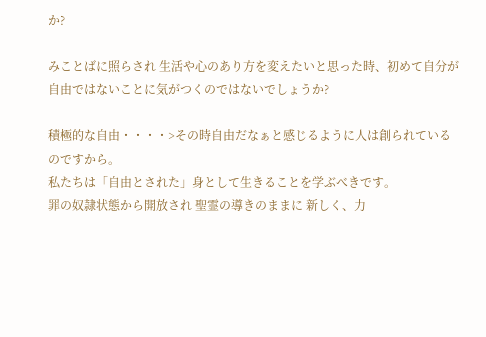か?

みことばに照らされ 生活や心のあり方を変えたいと思った時、初めて自分が自由ではないことに気がつくのではないでしょうか?

積極的な自由・・・・>その時自由だなぁと感じるように人は創られているのですから。
私たちは「自由とされた」身として生きることを学ぶべきです。
罪の奴隷状態から開放され 聖霊の導きのままに 新しく、力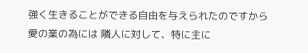強く生きることができる自由を与えられたのですから 愛の業の為には 隣人に対して、特に主に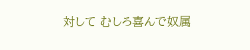対して むしろ喜んで奴属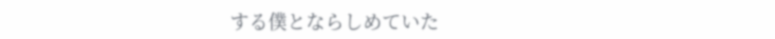する僕とならしめていた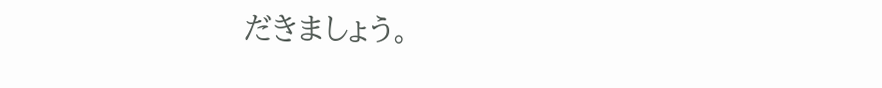だきましょう。